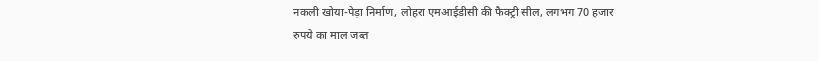नकली खोया-पेड़ा निर्माण, लोहरा एमआईडीसी की फैक्ट्री सील, लगभग 70 हजार रुपये का माल जब्त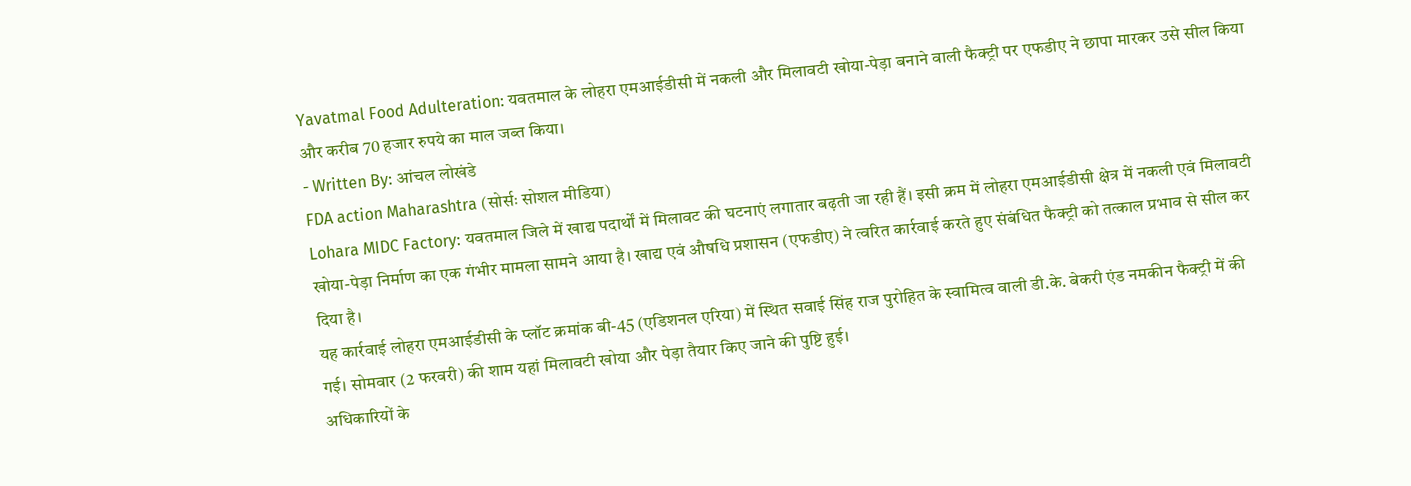Yavatmal Food Adulteration: यवतमाल के लोहरा एमआईडीसी में नकली और मिलावटी खोया-पेड़ा बनाने वाली फैक्ट्री पर एफडीए ने छापा मारकर उसे सील किया और करीब 70 हजार रुपये का माल जब्त किया।
- Written By: आंचल लोखंडे
FDA action Maharashtra (सोर्सः सोशल मीडिया)
Lohara MIDC Factory: यवतमाल जिले में खाद्य पदार्थों में मिलावट की घटनाएं लगातार बढ़ती जा रही हैं। इसी क्रम में लोहरा एमआईडीसी क्षेत्र में नकली एवं मिलावटी खोया-पेड़ा निर्माण का एक गंभीर मामला सामने आया है। खाद्य एवं औषधि प्रशासन (एफडीए) ने त्वरित कार्रवाई करते हुए संबंधित फैक्ट्री को तत्काल प्रभाव से सील कर दिया है।
यह कार्रवाई लोहरा एमआईडीसी के प्लॉट क्रमांक बी-45 (एडिशनल एरिया) में स्थित सवाई सिंह राज पुरोहित के स्वामित्व वाली डी.के. बेकरी एंड नमकीन फैक्ट्री में की गई। सोमवार (2 फरवरी) की शाम यहां मिलावटी खोया और पेड़ा तैयार किए जाने की पुष्टि हुई।
अधिकारियों के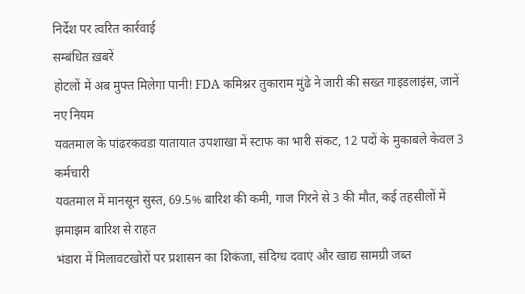निर्देश पर त्वरित कार्रवाई
सम्बंधित ख़बरें
होटलों में अब मुफ्त मिलेगा पानी! FDA कमिश्नर तुकाराम मुंढे ने जारी की सख्त गाइडलाइंस, जानें नए नियम
यवतमाल के पांढरकवडा यातायात उपशाखा में स्टाफ का भारी संकट, 12 पदों के मुकाबले केवल 3 कर्मचारी
यवतमाल में मानसून सुस्त, 69.5% बारिश की कमी, गाज गिरने से 3 की मौत, कई तहसीलों में झमाझम बारिश से राहत
भंडारा में मिलावटखोरों पर प्रशासन का शिकंजा, संदिग्ध दवाएं और खाद्य सामग्री जब्त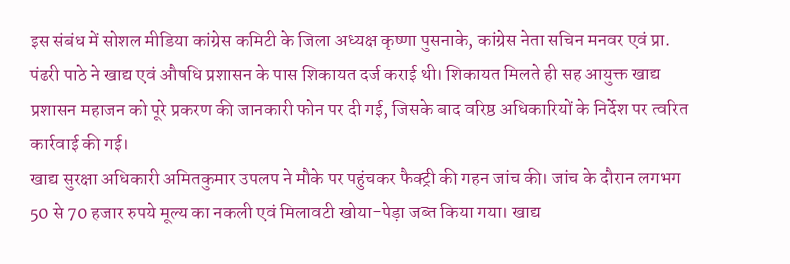इस संबंध में सोशल मीडिया कांग्रेस कमिटी के जिला अध्यक्ष कृष्णा पुसनाके, कांग्रेस नेता सचिन मनवर एवं प्रा. पंढरी पाठे ने खाद्य एवं औषधि प्रशासन के पास शिकायत दर्ज कराई थी। शिकायत मिलते ही सह आयुक्त खाद्य प्रशासन महाजन को पूरे प्रकरण की जानकारी फोन पर दी गई, जिसके बाद वरिष्ठ अधिकारियों के निर्देश पर त्वरित कार्रवाई की गई।
खाद्य सुरक्षा अधिकारी अमितकुमार उपलप ने मौके पर पहुंचकर फैक्ट्री की गहन जांच की। जांच के दौरान लगभग 50 से 70 हजार रुपये मूल्य का नकली एवं मिलावटी खोया-पेड़ा जब्त किया गया। खाद्य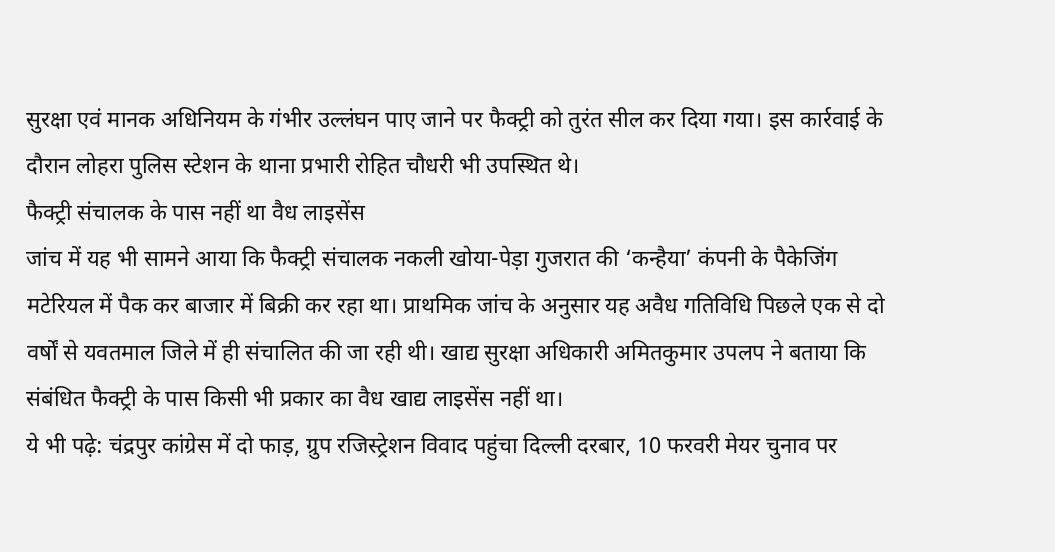सुरक्षा एवं मानक अधिनियम के गंभीर उल्लंघन पाए जाने पर फैक्ट्री को तुरंत सील कर दिया गया। इस कार्रवाई के दौरान लोहरा पुलिस स्टेशन के थाना प्रभारी रोहित चौधरी भी उपस्थित थे।
फैक्ट्री संचालक के पास नहीं था वैध लाइसेंस
जांच में यह भी सामने आया कि फैक्ट्री संचालक नकली खोया-पेड़ा गुजरात की ‘कन्हैया’ कंपनी के पैकेजिंग मटेरियल में पैक कर बाजार में बिक्री कर रहा था। प्राथमिक जांच के अनुसार यह अवैध गतिविधि पिछले एक से दो वर्षों से यवतमाल जिले में ही संचालित की जा रही थी। खाद्य सुरक्षा अधिकारी अमितकुमार उपलप ने बताया कि संबंधित फैक्ट्री के पास किसी भी प्रकार का वैध खाद्य लाइसेंस नहीं था।
ये भी पढ़े: चंद्रपुर कांग्रेस में दो फाड़, ग्रुप रजिस्ट्रेशन विवाद पहुंचा दिल्ली दरबार, 10 फरवरी मेयर चुनाव पर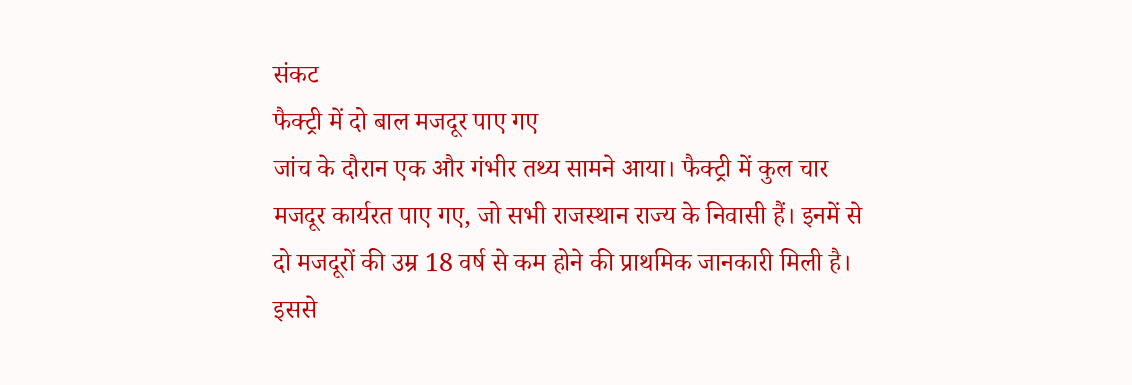संकट
फैक्ट्री में दो बाल मजदूर पाए गए
जांच के दौरान एक और गंभीर तथ्य सामने आया। फैक्ट्री में कुल चार मजदूर कार्यरत पाए गए, जो सभी राजस्थान राज्य के निवासी हैं। इनमें से दो मजदूरों की उम्र 18 वर्ष से कम होने की प्राथमिक जानकारी मिली है। इससे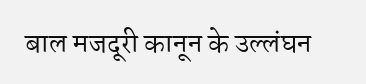बाल मजदूरी कानून के उल्लंघन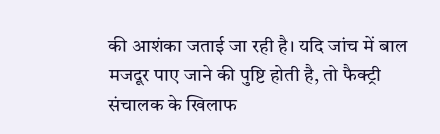की आशंका जताई जा रही है। यदि जांच में बाल मजदूर पाए जाने की पुष्टि होती है, तो फैक्ट्री संचालक के खिलाफ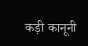कड़ी कानूनी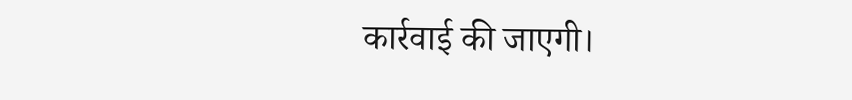कार्रवाई की जाएगी।